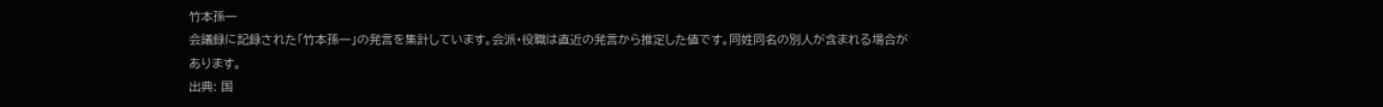竹本孫一
会議録に記録された「竹本孫一」の発言を集計しています。会派・役職は直近の発言から推定した値です。同姓同名の別人が含まれる場合があります。
出典: 国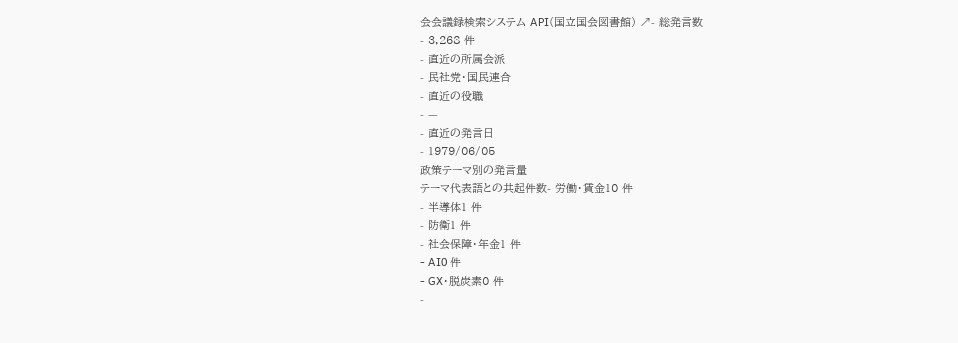会会議録検索システム API(国立国会図書館) ↗- 総発言数
- 3,268 件
- 直近の所属会派
- 民社党・国民連合
- 直近の役職
- —
- 直近の発言日
- 1979/06/05
政策テーマ別の発言量
テーマ代表語との共起件数- 労働・賃金10 件
- 半導体1 件
- 防衛1 件
- 社会保障・年金1 件
- AI0 件
- GX・脱炭素0 件
-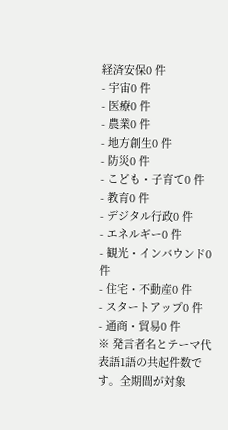経済安保0 件
- 宇宙0 件
- 医療0 件
- 農業0 件
- 地方創生0 件
- 防災0 件
- こども・子育て0 件
- 教育0 件
- デジタル行政0 件
- エネルギー0 件
- 観光・インバウンド0 件
- 住宅・不動産0 件
- スタートアップ0 件
- 通商・貿易0 件
※ 発言者名とテーマ代表語1語の共起件数です。全期間が対象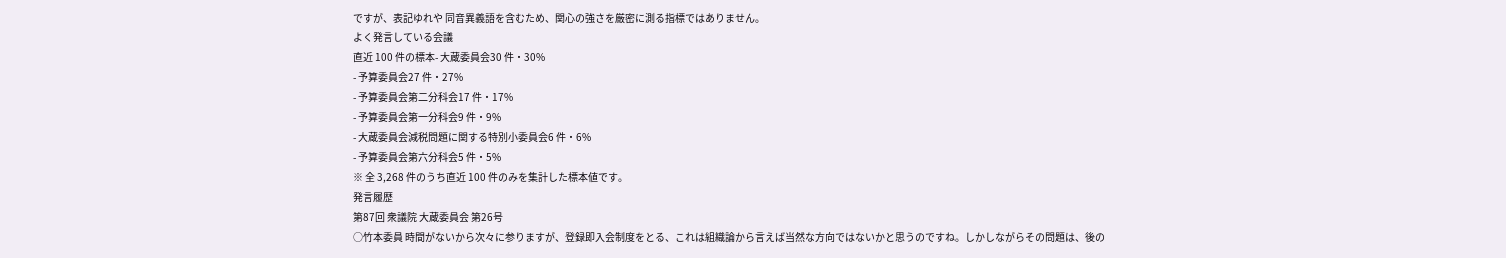ですが、表記ゆれや 同音異義語を含むため、関心の強さを厳密に測る指標ではありません。
よく発言している会議
直近 100 件の標本- 大蔵委員会30 件・30%
- 予算委員会27 件・27%
- 予算委員会第二分科会17 件・17%
- 予算委員会第一分科会9 件・9%
- 大蔵委員会減税問題に関する特別小委員会6 件・6%
- 予算委員会第六分科会5 件・5%
※ 全 3,268 件のうち直近 100 件のみを集計した標本値です。
発言履歴
第87回 衆議院 大蔵委員会 第26号
○竹本委員 時間がないから次々に参りますが、登録即入会制度をとる、これは組織論から言えば当然な方向ではないかと思うのですね。しかしながらその問題は、後の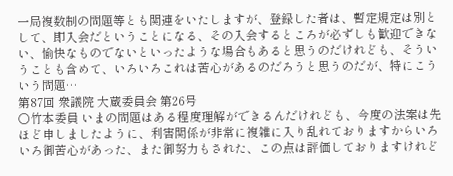一局複数制の問題等とも関連をいたしますが、登録した者は、暫定規定は別として、即入会だということになる、その入会するところが必ずしも歓迎できない、愉快なものでないといったような場合もあると思うのだけれども、そういうことも含めて、いろいろこれは苦心があるのだろうと思うのだが、特にこういう問題…
第87回 衆議院 大蔵委員会 第26号
○竹本委員 いまの問題はある程度理解ができるんだけれども、今度の法案は先ほど申しましたように、利害関係が非常に複雑に入り乱れておりますからいろいろ御苦心があった、また御努力もされた、この点は評価しておりますけれど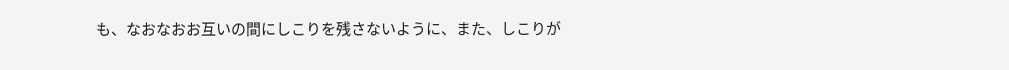も、なおなおお互いの間にしこりを残さないように、また、しこりが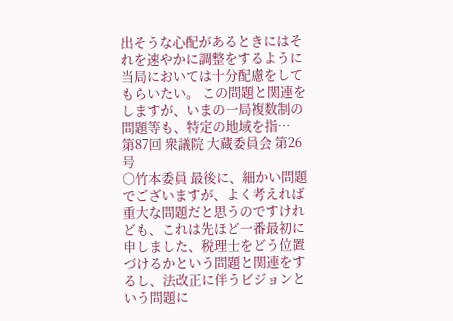出そうな心配があるときにはそれを速やかに調整をするように当局においては十分配慮をしてもらいたい。 この問題と関連をしますが、いまの一局複数制の問題等も、特定の地域を指…
第87回 衆議院 大蔵委員会 第26号
○竹本委員 最後に、細かい問題でございますが、よく考えれば重大な問題だと思うのですけれども、これは先ほど一番最初に申しました、税理士をどう位置づけるかという問題と関連をするし、法改正に伴うビジョンという問題に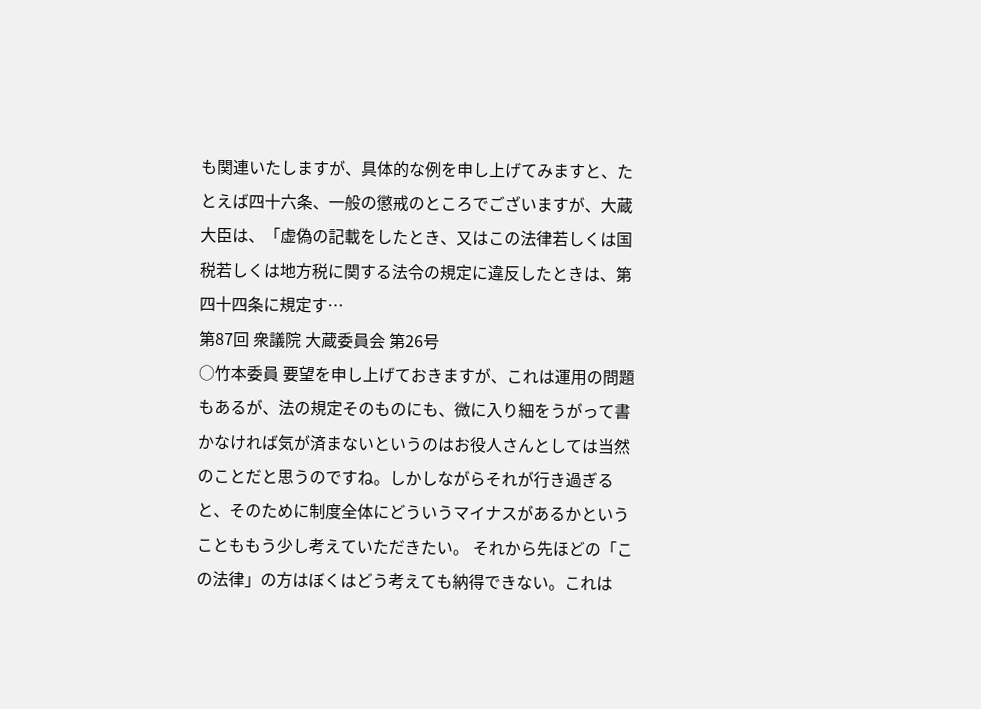も関連いたしますが、具体的な例を申し上げてみますと、たとえば四十六条、一般の懲戒のところでございますが、大蔵大臣は、「虚偽の記載をしたとき、又はこの法律若しくは国税若しくは地方税に関する法令の規定に違反したときは、第四十四条に規定す…
第87回 衆議院 大蔵委員会 第26号
○竹本委員 要望を申し上げておきますが、これは運用の問題もあるが、法の規定そのものにも、微に入り細をうがって書かなければ気が済まないというのはお役人さんとしては当然のことだと思うのですね。しかしながらそれが行き過ぎると、そのために制度全体にどういうマイナスがあるかということももう少し考えていただきたい。 それから先ほどの「この法律」の方はぼくはどう考えても納得できない。これは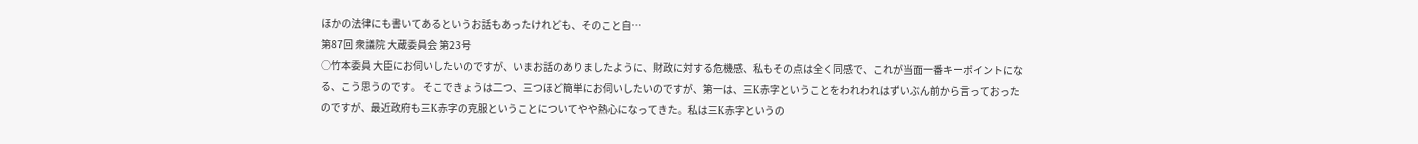ほかの法律にも書いてあるというお話もあったけれども、そのこと自…
第87回 衆議院 大蔵委員会 第23号
○竹本委員 大臣にお伺いしたいのですが、いまお話のありましたように、財政に対する危機感、私もその点は全く同感で、これが当面一番キーポイントになる、こう思うのです。 そこできょうは二つ、三つほど簡単にお伺いしたいのですが、第一は、三K赤字ということをわれわれはずいぶん前から言っておったのですが、最近政府も三K赤字の克服ということについてやや熱心になってきた。私は三K赤字というの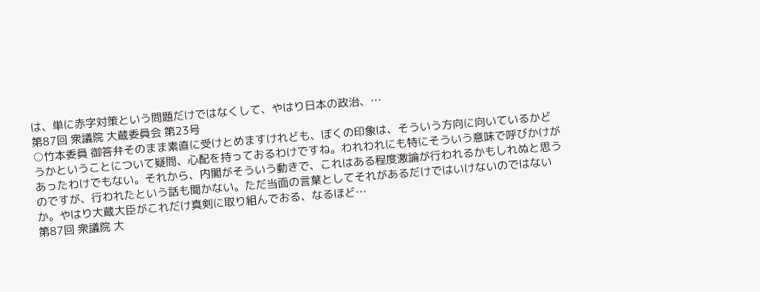は、単に赤字対策という問題だけではなくして、やはり日本の政治、…
第87回 衆議院 大蔵委員会 第23号
○竹本委員 御答弁そのまま素直に受けとめますけれども、ぼくの印象は、そういう方向に向いているかどうかということについて疑問、心配を持っておるわけですね。われわれにも特にそういう意味で呼びかけがあったわけでもない。それから、内閣がそういう動きで、これはある程度激論が行われるかもしれぬと思うのですが、行われたという話も聞かない。ただ当面の言葉としてそれがあるだけではいけないのではないか。やはり大蔵大臣がこれだけ真剣に取り組んでおる、なるほど…
第87回 衆議院 大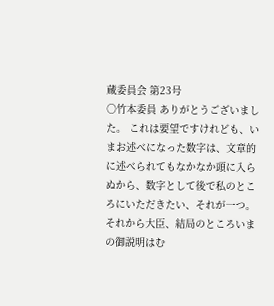蔵委員会 第23号
○竹本委員 ありがとうございました。 これは要望ですけれども、いまお述べになった数字は、文章的に述べられてもなかなか頭に入らぬから、数字として後で私のところにいただきたい、それが一つ。 それから大臣、結局のところいまの御説明はむ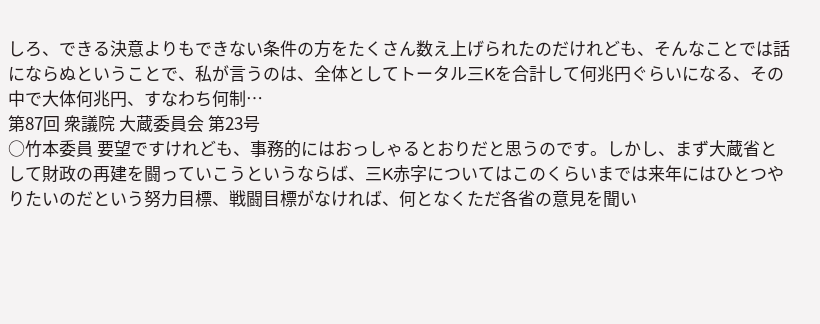しろ、できる決意よりもできない条件の方をたくさん数え上げられたのだけれども、そんなことでは話にならぬということで、私が言うのは、全体としてトータル三Kを合計して何兆円ぐらいになる、その中で大体何兆円、すなわち何制…
第87回 衆議院 大蔵委員会 第23号
○竹本委員 要望ですけれども、事務的にはおっしゃるとおりだと思うのです。しかし、まず大蔵省として財政の再建を闘っていこうというならば、三K赤字についてはこのくらいまでは来年にはひとつやりたいのだという努力目標、戦闘目標がなければ、何となくただ各省の意見を聞い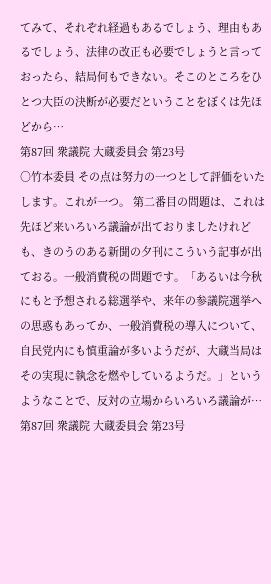てみて、それぞれ経過もあるでしょう、理由もあるでしょう、法律の改正も必要でしょうと言っておったら、結局何もできない。そこのところをひとつ大臣の決断が必要だということをぼくは先ほどから…
第87回 衆議院 大蔵委員会 第23号
○竹本委員 その点は努力の一つとして評価をいたします。これが一つ。 第二番目の問題は、これは先ほど来いろいろ議論が出ておりましたけれども、きのうのある新聞の夕刊にこういう記事が出ておる。一般消費税の問題です。「あるいは今秋にもと予想される総選挙や、来年の参議院選挙への思惑もあってか、一般消費税の導入について、自民党内にも慎重論が多いようだが、大蔵当局はその実現に執念を燃やしているようだ。」というようなことで、反対の立場からいろいろ議論が…
第87回 衆議院 大蔵委員会 第23号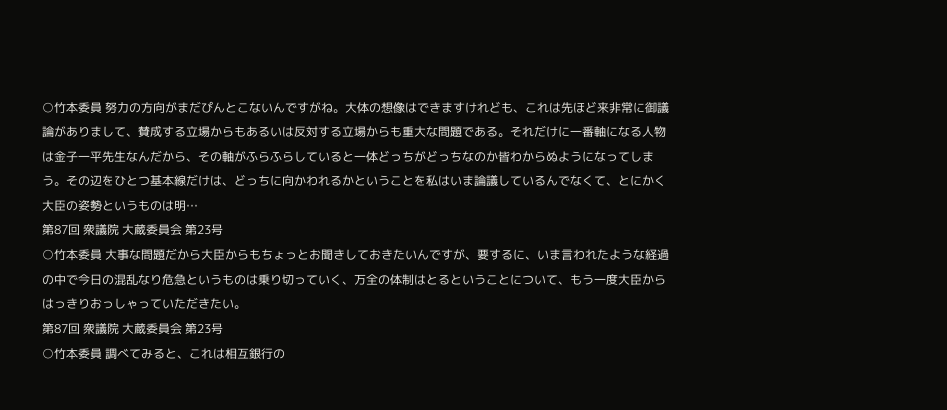○竹本委員 努力の方向がまだぴんとこないんですがね。大体の想像はできますけれども、これは先ほど来非常に御議論がありまして、賛成する立場からもあるいは反対する立場からも重大な問題である。それだけに一番軸になる人物は金子一平先生なんだから、その軸がふらふらしていると一体どっちがどっちなのか皆わからぬようになってしまう。その辺をひとつ基本線だけは、どっちに向かわれるかということを私はいま論議しているんでなくて、とにかく大臣の姿勢というものは明…
第87回 衆議院 大蔵委員会 第23号
○竹本委員 大事な問題だから大臣からもちょっとお聞きしておきたいんですが、要するに、いま言われたような経過の中で今日の混乱なり危急というものは乗り切っていく、万全の体制はとるということについて、もう一度大臣からはっきりおっしゃっていただきたい。
第87回 衆議院 大蔵委員会 第23号
○竹本委員 調べてみると、これは相互銀行の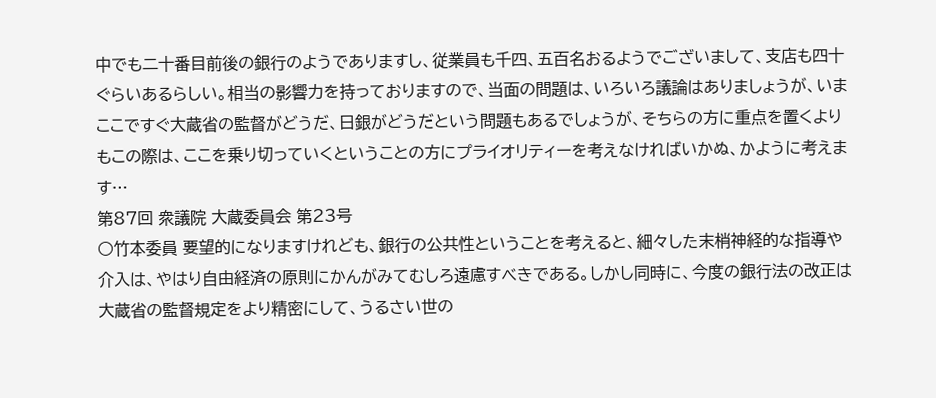中でも二十番目前後の銀行のようでありますし、従業員も千四、五百名おるようでございまして、支店も四十ぐらいあるらしい。相当の影響力を持っておりますので、当面の問題は、いろいろ議論はありましょうが、いまここですぐ大蔵省の監督がどうだ、日銀がどうだという問題もあるでしょうが、そちらの方に重点を置くよりもこの際は、ここを乗り切っていくということの方にプライオリティーを考えなければいかぬ、かように考えます…
第87回 衆議院 大蔵委員会 第23号
○竹本委員 要望的になりますけれども、銀行の公共性ということを考えると、細々した末梢神経的な指導や介入は、やはり自由経済の原則にかんがみてむしろ遠慮すべきである。しかし同時に、今度の銀行法の改正は大蔵省の監督規定をより精密にして、うるさい世の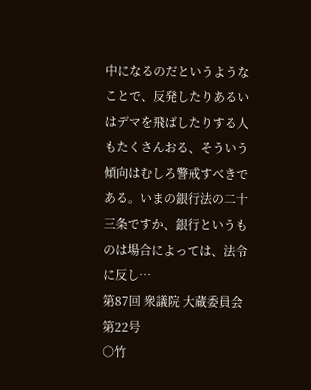中になるのだというようなことで、反発したりあるいはデマを飛ばしたりする人もたくさんおる、そういう傾向はむしろ警戒すべきである。いまの銀行法の二十三条ですか、銀行というものは場合によっては、法令に反し…
第87回 衆議院 大蔵委員会 第22号
○竹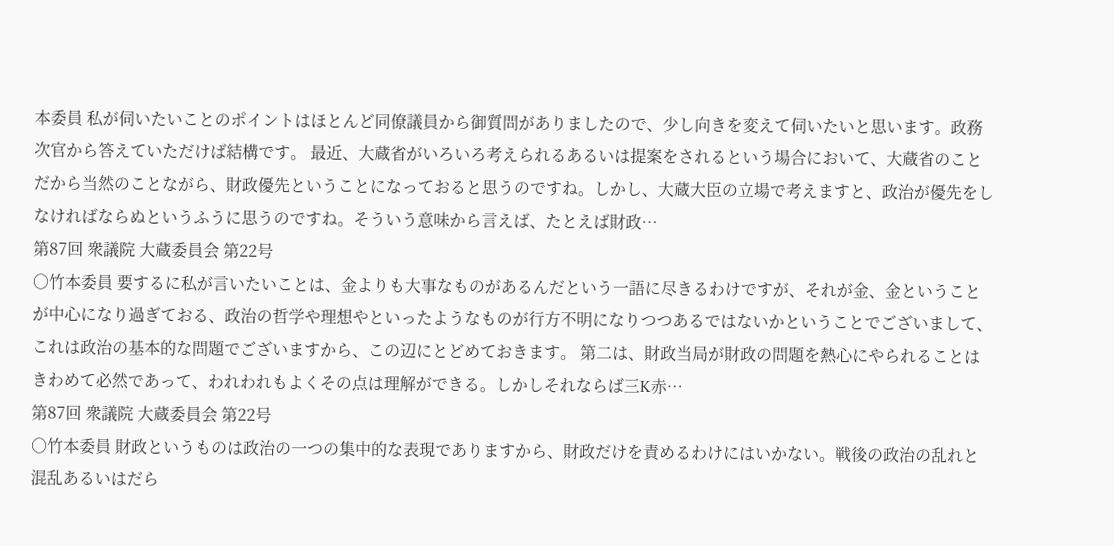本委員 私が伺いたいことのポイントはほとんど同僚議員から御質問がありましたので、少し向きを変えて伺いたいと思います。政務次官から答えていただけば結構です。 最近、大蔵省がいろいろ考えられるあるいは提案をされるという場合において、大蔵省のことだから当然のことながら、財政優先ということになっておると思うのですね。しかし、大蔵大臣の立場で考えますと、政治が優先をしなければならぬというふうに思うのですね。そういう意味から言えば、たとえば財政…
第87回 衆議院 大蔵委員会 第22号
○竹本委員 要するに私が言いたいことは、金よりも大事なものがあるんだという一語に尽きるわけですが、それが金、金ということが中心になり過ぎておる、政治の哲学や理想やといったようなものが行方不明になりつつあるではないかということでございまして、これは政治の基本的な問題でございますから、この辺にとどめておきます。 第二は、財政当局が財政の問題を熱心にやられることはきわめて必然であって、われわれもよくその点は理解ができる。しかしそれならば三K赤…
第87回 衆議院 大蔵委員会 第22号
○竹本委員 財政というものは政治の一つの集中的な表現でありますから、財政だけを責めるわけにはいかない。戦後の政治の乱れと混乱あるいはだら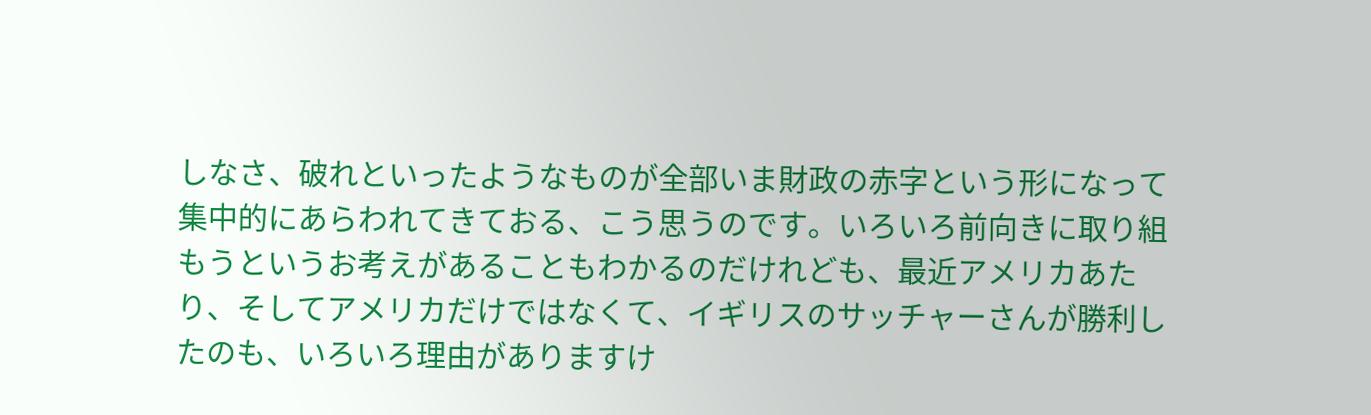しなさ、破れといったようなものが全部いま財政の赤字という形になって集中的にあらわれてきておる、こう思うのです。いろいろ前向きに取り組もうというお考えがあることもわかるのだけれども、最近アメリカあたり、そしてアメリカだけではなくて、イギリスのサッチャーさんが勝利したのも、いろいろ理由がありますけ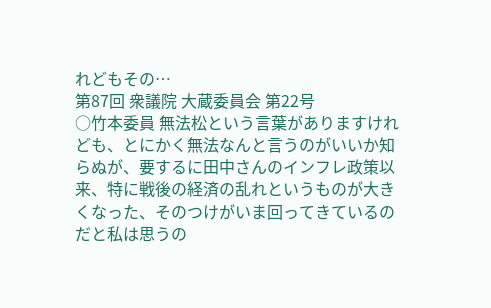れどもその…
第87回 衆議院 大蔵委員会 第22号
○竹本委員 無法松という言葉がありますけれども、とにかく無法なんと言うのがいいか知らぬが、要するに田中さんのインフレ政策以来、特に戦後の経済の乱れというものが大きくなった、そのつけがいま回ってきているのだと私は思うの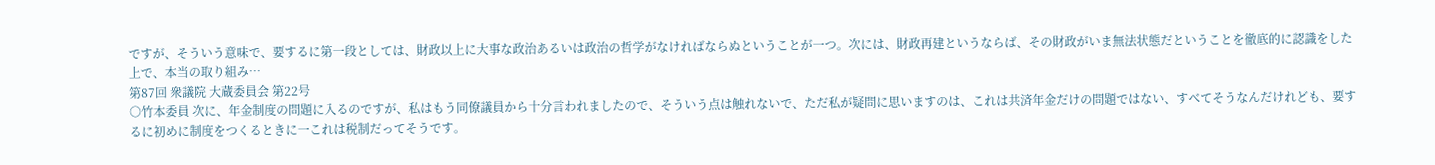ですが、そういう意味で、要するに第一段としては、財政以上に大事な政治あるいは政治の哲学がなければならぬということが一つ。次には、財政再建というならば、その財政がいま無法状態だということを徹底的に認識をした上で、本当の取り組み…
第87回 衆議院 大蔵委員会 第22号
○竹本委員 次に、年金制度の問題に入るのですが、私はもう同僚議員から十分言われましたので、そういう点は触れないで、ただ私が疑問に思いますのは、これは共済年金だけの問題ではない、すべてそうなんだけれども、要するに初めに制度をつくるときに一これは税制だってそうです。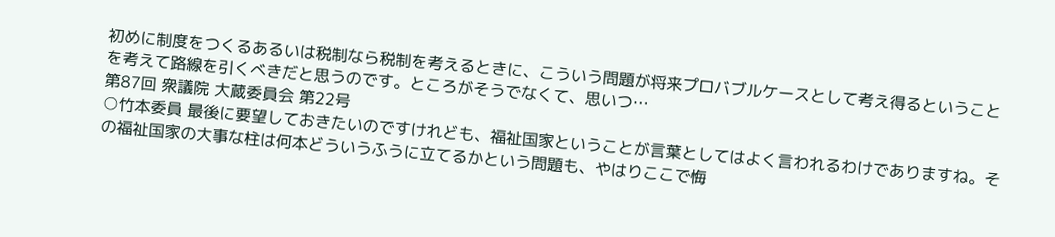初めに制度をつくるあるいは税制なら税制を考えるときに、こういう問題が将来プロバブルケースとして考え得るということを考えて路線を引くべきだと思うのです。ところがそうでなくて、思いつ…
第87回 衆議院 大蔵委員会 第22号
○竹本委員 最後に要望しておきたいのですけれども、福祉国家ということが言葉としてはよく言われるわけでありますね。その福祉国家の大事な柱は何本どういうふうに立てるかという問題も、やはりここで悔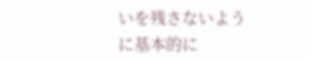いを残さないように基本的に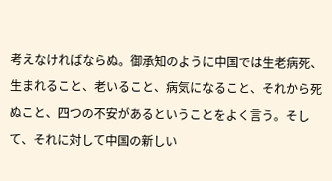考えなければならぬ。御承知のように中国では生老病死、生まれること、老いること、病気になること、それから死ぬこと、四つの不安があるということをよく言う。そして、それに対して中国の新しい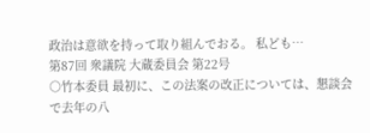政治は意欲を持って取り組んでおる。 私ども…
第87回 衆議院 大蔵委員会 第22号
○竹本委員 最初に、この法案の改正については、懇談会で去年の八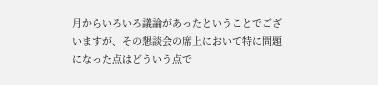月からいろいろ議論があったということでございますが、その懇談会の席上において特に問題になった点はどういう点で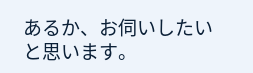あるか、お伺いしたいと思います。